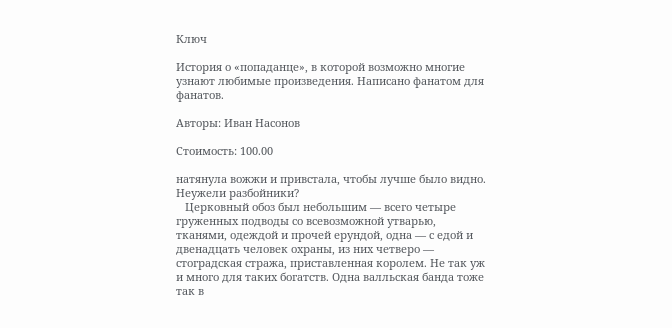Ключ

История о «попаданце», в которой возможно многие узнают любимые произведения. Написано фанатом для фанатов.

Авторы: Иван Насонов

Стоимость: 100.00

натянула вожжи и привстала, чтобы лучше было видно. Неужели разбойники?
   Церковный обоз был небольшим — всего четыре груженных подводы со всевозможной утварью, тканями, одеждой и прочей ерундой, одна — с едой и двенадцать человек охраны, из них четверо — стоградская стража, приставленная королем. Не так уж и много для таких богатств. Одна валльская банда тоже так в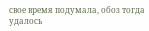свое время подумала, обоз тогда удалось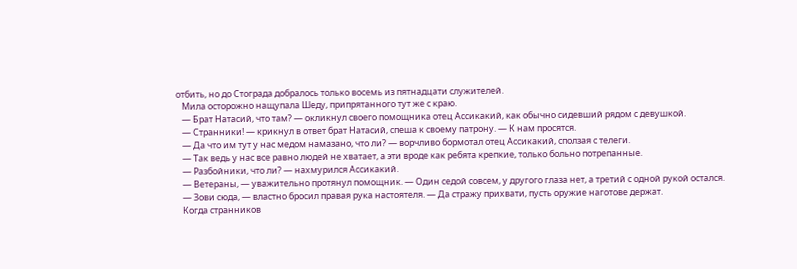отбить, но до Стограда добралось только восемь из пятнадцати служителей.
   Мила осторожно нащупала Шеду, припрятанного тут же с краю.
   — Брат Натасий, что там? — окликнул своего помощника отец Ассикакий, как обычно сидевший рядом с девушкой.
   — Странники! — крикнул в ответ брат Натасий, спеша к своему патрону. — К нам просятся.
   — Да что им тут у нас медом намазано, что ли? — ворчливо бормотал отец Ассикакий, сползая с телеги.
   — Так ведь у нас все равно людей не хватает, а эти вроде как ребята крепкие, только больно потрепанные.
   — Разбойники, что ли? — нахмурился Ассикакий.
   — Ветераны, — уважительно протянул помощник. — Один седой совсем, у другого глаза нет, а третий с одной рукой остался.
   — Зови сюда, — властно бросил правая рука настоятеля. — Да стражу прихвати, пусть оружие наготове держат.
   Когда странников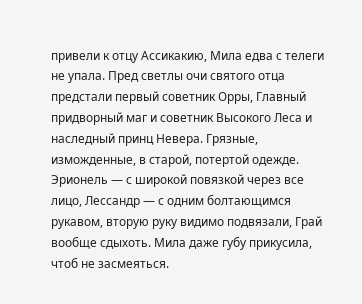привели к отцу Ассикакию, Мила едва с телеги не упала. Пред светлы очи святого отца предстали первый советник Орры, Главный придворный маг и советник Высокого Леса и наследный принц Невера. Грязные, изможденные, в старой, потертой одежде. Эрионель — с широкой повязкой через все лицо, Лессандр — с одним болтающимся рукавом, вторую руку видимо подвязали, Грай вообще сдыхоть. Мила даже губу прикусила, чтоб не засмеяться.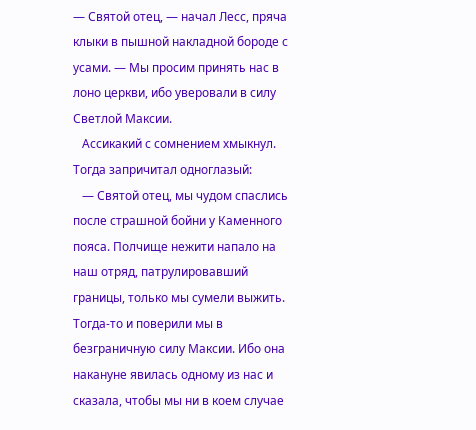— Святой отец, — начал Лесс, пряча клыки в пышной накладной бороде с усами. — Мы просим принять нас в лоно церкви, ибо уверовали в силу Светлой Максии.
   Ассикакий с сомнением хмыкнул. Тогда запричитал одноглазый:
   — Святой отец, мы чудом спаслись после страшной бойни у Каменного пояса. Полчище нежити напало на наш отряд, патрулировавший границы, только мы сумели выжить. Тогда-то и поверили мы в безграничную силу Максии. Ибо она накануне явилась одному из нас и сказала, чтобы мы ни в коем случае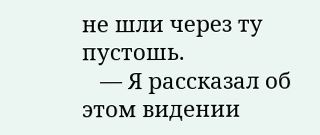не шли через ту пустошь.
   — Я рассказал об этом видении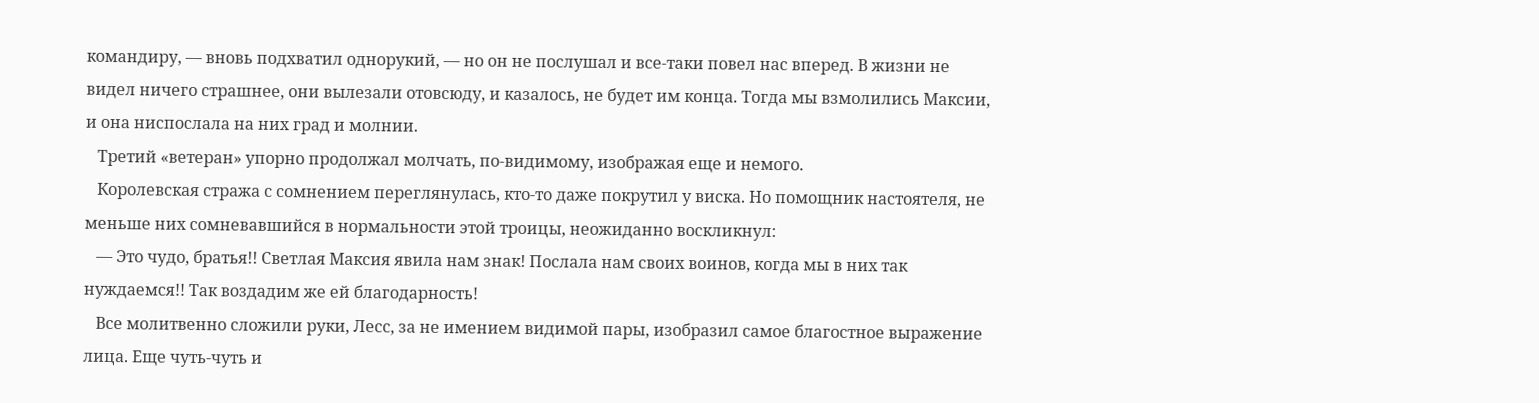командиру, — вновь подхватил однорукий, — но он не послушал и все-таки повел нас вперед. В жизни не видел ничего страшнее, они вылезали отовсюду, и казалось, не будет им конца. Тогда мы взмолились Максии, и она ниспослала на них град и молнии.
   Третий «ветеран» упорно продолжал молчать, по-видимому, изображая еще и немого.
   Королевская стража с сомнением переглянулась, кто-то даже покрутил у виска. Но помощник настоятеля, не меньше них сомневавшийся в нормальности этой троицы, неожиданно воскликнул:
   — Это чудо, братья!! Светлая Максия явила нам знак! Послала нам своих воинов, когда мы в них так нуждаемся!! Так воздадим же ей благодарность!
   Все молитвенно сложили руки, Лесс, за не имением видимой пары, изобразил самое благостное выражение лица. Еще чуть-чуть и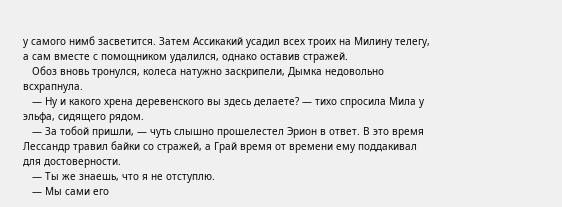у самого нимб засветится. Затем Ассикакий усадил всех троих на Милину телегу, а сам вместе с помощником удалился, однако оставив стражей.
   Обоз вновь тронулся, колеса натужно заскрипели, Дымка недовольно всхрапнула.
   — Ну и какого хрена деревенского вы здесь делаете? — тихо спросила Мила у эльфа, сидящего рядом.
   — За тобой пришли, — чуть слышно прошелестел Эрион в ответ. В это время Лессандр травил байки со стражей, а Грай время от времени ему поддакивал для достоверности.
   — Ты же знаешь, что я не отступлю.
   — Мы сами его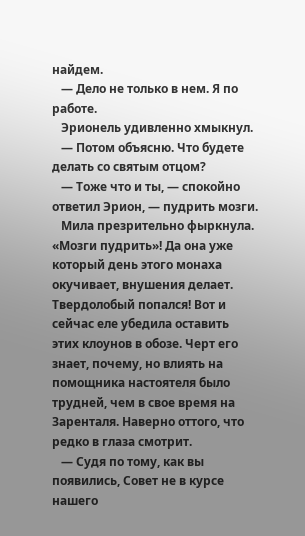найдем.
   — Дело не только в нем. Я по работе.
   Эрионель удивленно хмыкнул.
   — Потом объясню. Что будете делать со святым отцом?
   — Тоже что и ты, — спокойно ответил Эрион, — пудрить мозги.
   Мила презрительно фыркнула. «Мозги пудрить»! Да она уже который день этого монаха окучивает, внушения делает. Твердолобый попался! Вот и сейчас еле убедила оставить этих клоунов в обозе. Черт его знает, почему, но влиять на помощника настоятеля было трудней, чем в свое время на Заренталя. Наверно оттого, что редко в глаза смотрит.
   — Судя по тому, как вы появились, Совет не в курсе нашего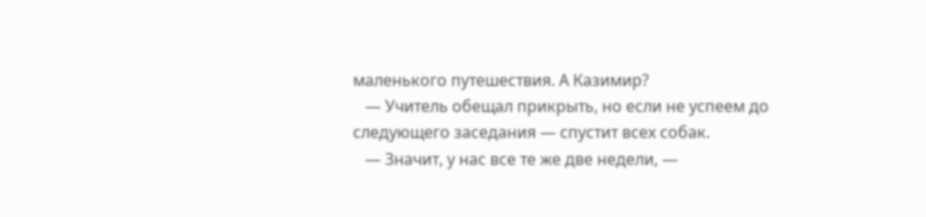маленького путешествия. А Казимир?
   — Учитель обещал прикрыть, но если не успеем до следующего заседания — спустит всех собак.
   — Значит, у нас все те же две недели, —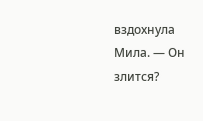вздохнула Мила. — Он злится?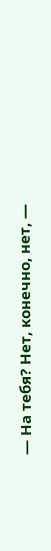— На тебя? Нет, конечно, нет, —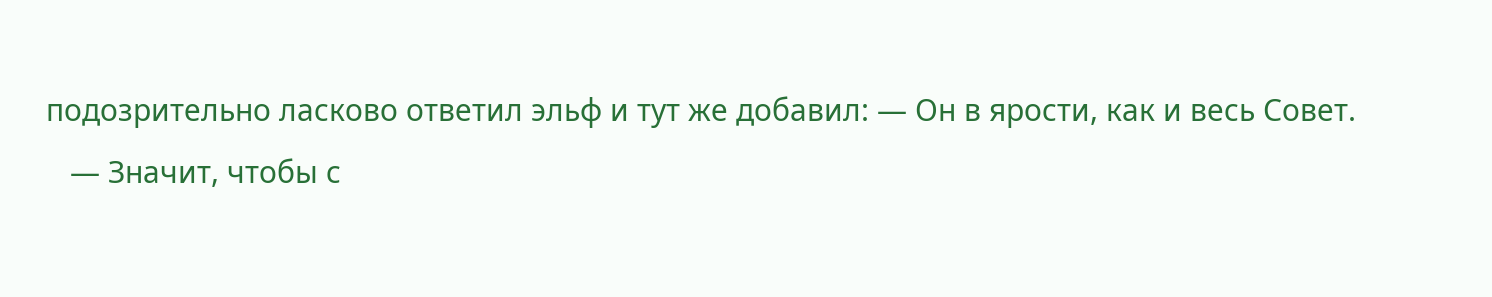подозрительно ласково ответил эльф и тут же добавил: — Он в ярости, как и весь Совет.
   — Значит, чтобы с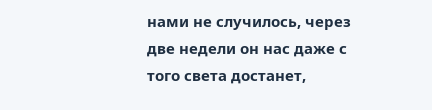нами не случилось, через две недели он нас даже с того света достанет,